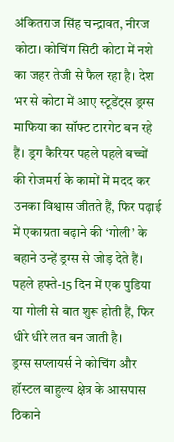अंकितराज सिंह चन्द्रावत, नीरज
कोटा। कोचिंग सिटी कोटा में नशे का जहर तेजी से फैल रहा है। देश भर से कोटा में आए स्टूडेंट्स ड्रग्स माफिया का सॉफ्ट टारगेट बन रहे हैं। ड्रग कैरियर पहले पहले बच्चों की रोजमर्रा के कामों में मदद कर उनका विश्वास जीतते हैं, फिर पढ़ाई में एकाग्रता बढ़ाने की ‘गोली’ के बहाने उन्हें ड्रग्स से जोड़ देते हैं। पहले हफ्ते-15 दिन में एक पुडिया या गोली से बात शुरू होती हैं, फिर धीरे धीरे लत बन जाती है।
ड्रग्स सप्लायर्स ने कोचिंग और हॉस्टल बाहुल्य क्षेत्र के आसपास ठिकाने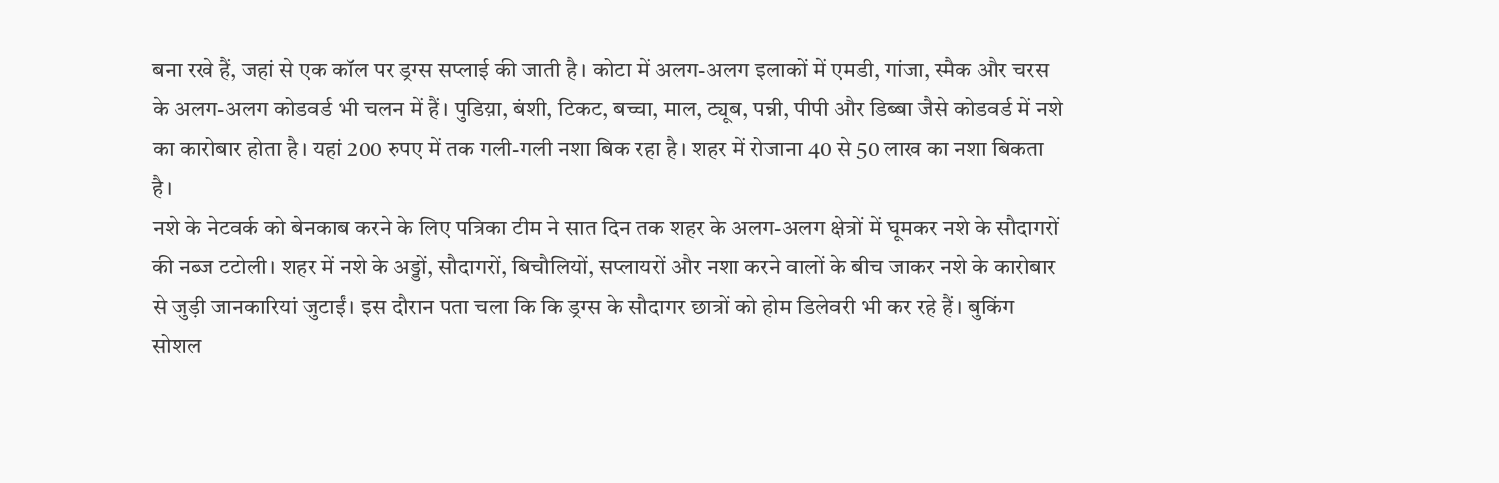बना रखे हैं, जहां से एक कॉल पर ड्रग्स सप्लाई की जाती है। कोटा में अलग-अलग इलाकों में एमडी, गांजा, स्मैक और चरस के अलग-अलग कोडवर्ड भी चलन में हैं। पुडिय़ा, बंशी, टिकट, बच्चा, माल, ट्यूब, पन्नी, पीपी और डिब्बा जैसे कोडवर्ड में नशे का कारोबार होता है। यहां 200 रुपए में तक गली-गली नशा बिक रहा है। शहर में रोजाना 40 से 50 लाख का नशा बिकता है।
नशे के नेटवर्क को बेनकाब करने के लिए पत्रिका टीम ने सात दिन तक शहर के अलग-अलग क्षेत्रों में घूमकर नशे के सौदागरों की नब्ज टटोली। शहर में नशे के अड्डों, सौदागरों, बिचौलियों, सप्लायरों और नशा करने वालों के बीच जाकर नशे के कारोबार से जुड़ी जानकारियां जुटाईं। इस दौरान पता चला कि कि ड्रग्स के सौदागर छात्रों को होम डिलेवरी भी कर रहे हैं। बुकिंग सोशल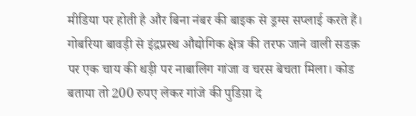मीडिया पर होती है और बिना नंबर की बाइक से ड्रग्स सप्लाई करते हैं।
गोबरिया बावड़ी से इंद्रप्रस्थ औद्योगिक क्षेत्र की तरफ जाने वाली सडक़ पर एक चाय की थड़ी पर नाबालिग गांजा व चरस बेचता मिला। कोड बताया तो 200 रुपए लेकर गांजे की पुडिय़ा दे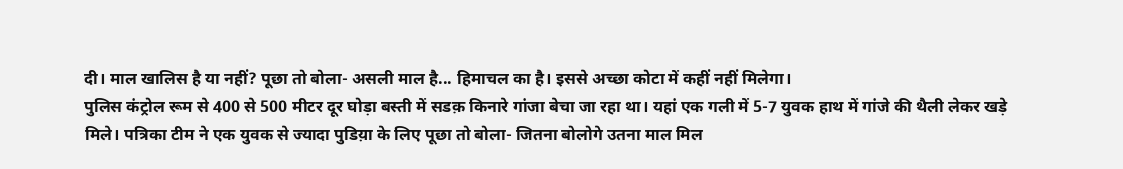दी। माल खालिस है या नहीं? पूछा तो बोला- असली माल है... हिमाचल का है। इससे अच्छा कोटा में कहीं नहीं मिलेगा।
पुलिस कंट्रोल रूम से 400 से 500 मीटर दूर घोड़ा बस्ती में सडक़ किनारे गांजा बेचा जा रहा था। यहां एक गली में 5-7 युवक हाथ में गांजे की थैली लेकर खड़े मिले। पत्रिका टीम ने एक युवक से ज्यादा पुडिय़ा के लिए पूछा तो बोला- जितना बोलोगे उतना माल मिल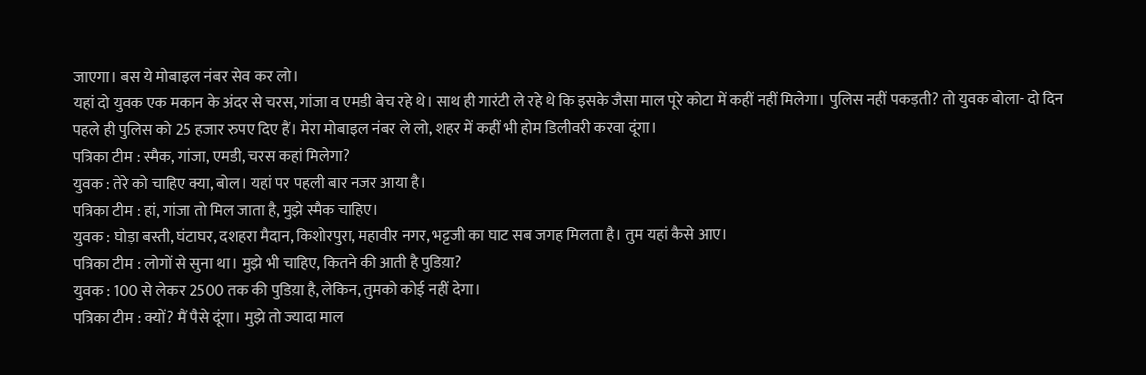जाएगा। बस ये मोबाइल नंबर सेव कर लो।
यहां दो युवक एक मकान के अंदर से चरस, गांजा व एमडी बेच रहे थे। साथ ही गारंटी ले रहे थे कि इसके जैसा माल पूरे कोटा में कहीं नहीं मिलेगा। पुलिस नहीं पकड़ती? तो युवक बोला- दो दिन पहले ही पुलिस को 25 हजार रुपए दिए हैं। मेरा मोबाइल नंबर ले लो, शहर में कहीं भी होम डिलीवरी करवा दूंगा।
पत्रिका टीम : स्मैक, गांजा, एमडी, चरस कहां मिलेगा?
युवक : तेरे को चाहिए क्या, बोल। यहां पर पहली बार नजर आया है।
पत्रिका टीम : हां, गांजा तो मिल जाता है, मुझे स्मैक चाहिए।
युवक : घोड़ा बस्ती, घंटाघर, दशहरा मैदान, किशोरपुरा, महावीर नगर, भट्टजी का घाट सब जगह मिलता है। तुम यहां कैसे आए।
पत्रिका टीम : लोगों से सुना था। मुझे भी चाहिए, कितने की आती है पुडिय़ा?
युवक : 100 से लेकर 2500 तक की पुडिय़ा है, लेकिन, तुमको कोई नहीं देगा।
पत्रिका टीम : क्यों? मैं पैसे दूंगा। मुझे तो ज्यादा माल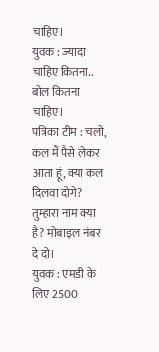चाहिए।
युवक : ज्यादा चाहिए कितना.. बोल कितना चाहिए।
पत्रिका टीम : चलो, कल मैं पैसे लेकर आता हूं, क्या कल दिलवा दोगे? तुम्हारा नाम क्या है? मोबाइल नंबर दे दो।
युवक : एमडी के लिए 2500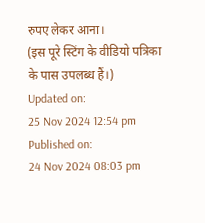रुपए लेकर आना।
(इस पूरे स्टिंग के वीडियो पत्रिका के पास उपलब्ध हैं।)
Updated on:
25 Nov 2024 12:54 pm
Published on:
24 Nov 2024 08:03 pm